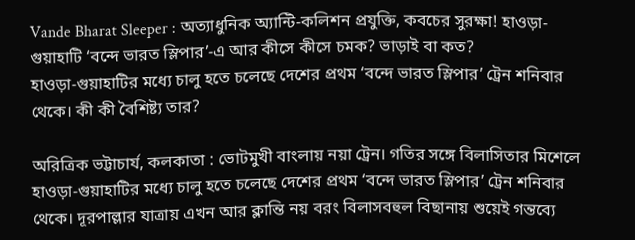Vande Bharat Sleeper : অত্যাধুনিক অ্যান্টি-কলিশন প্রযুক্তি, কবচের সুরক্ষা! হাওড়া-গুয়াহাটি ‘বন্দে ভারত স্লিপার’-এ আর কীসে কীসে চমক? ভাড়াই বা কত?
হাওড়া-গুয়াহাটির মধ্যে চালু হতে চলেছে দেশের প্রথম ‘বন্দে ভারত স্লিপার’ ট্রেন শনিবার থেকে। কী কী বৈশিষ্ট্য তার?

অরিত্রিক ভট্টাচার্য, কলকাতা : ভোটমুখী বাংলায় নয়া ট্রেন। গতির সঙ্গে বিলাসিতার মিশেলে হাওড়া-গুয়াহাটির মধ্যে চালু হতে চলেছে দেশের প্রথম ‘বন্দে ভারত স্লিপার’ ট্রেন শনিবার থেকে। দূরপাল্লার যাত্রায় এখন আর ক্লান্তি নয় বরং বিলাসবহুল বিছানায় শুয়েই গন্তব্যে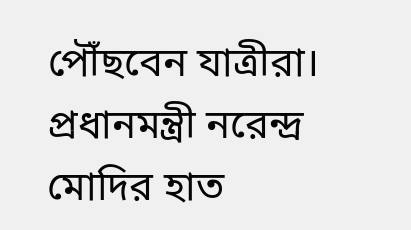পৌঁছবেন যাত্রীরা। প্রধানমন্ত্রী নরেন্দ্র মোদির হাত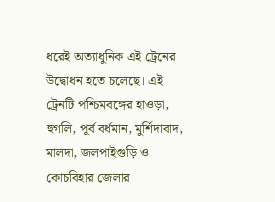ধরেই অত্যাধুনিক এই ট্রেনের উদ্বোধন হতে চলেছে। এই ট্রেনটি পশ্চিমবঙ্গের হাওড়া, হুগলি, পূর্ব বর্ধমান, মুর্শিদাবাদ, মালদা, জলপাইগুড়ি ও কোচবিহার জেলার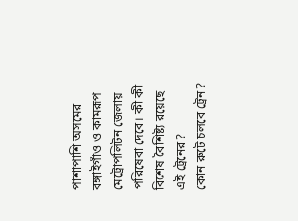পাশাপাশি অসমের বঙ্গাইগাঁও ও কামরূপ মেট্রোপলিটন জেলায় পরিষেবা দেবে। কী কী বিশেষ বৈশিষ্ট্য রয়েছে এই ট্রেনের?
কোন রুটে চলবে ট্রেন?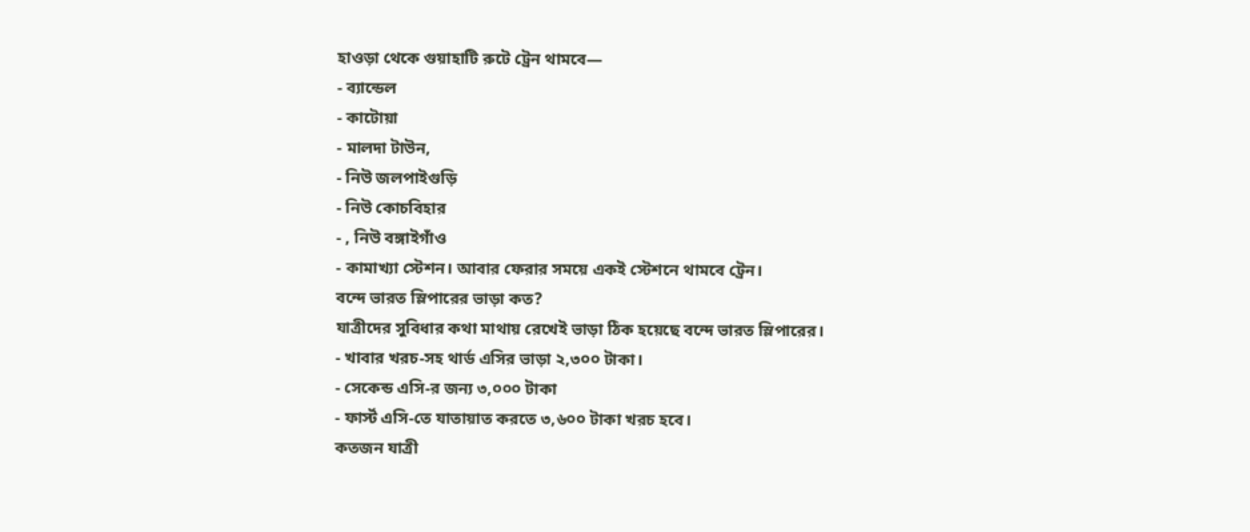হাওড়া থেকে গুয়াহাটি রুটে ট্রেন থামবে—
- ব্যান্ডেল
- কাটোয়া
- মালদা টাউন,
- নিউ জলপাইগুড়ি
- নিউ কোচবিহার
- , নিউ বঙ্গাইগাঁও
- কামাখ্যা স্টেশন। আবার ফেরার সময়ে একই স্টেশনে থামবে ট্রেন।
বন্দে ভারত স্লিপারের ভাড়া কত?
যাত্রীদের সুবিধার কথা মাথায় রেখেই ভাড়া ঠিক হয়েছে বন্দে ভারত স্লিপারের।
- খাবার খরচ-সহ থার্ড এসির ভাড়া ২,৩০০ টাকা।
- সেকেন্ড এসি-র জন্য ৩,০০০ টাকা
- ফার্স্ট এসি-তে যাতায়াত করতে ৩,৬০০ টাকা খরচ হবে।
কতজন যাত্রী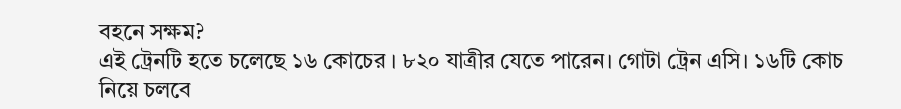বহনে সক্ষম?
এই ট্রেনটি হতে চলেছে ১৬ কোচের । ৮২০ যাত্রীর যেতে পারেন। গোটা ট্রেন এসি। ১৬টি কোচ নিয়ে চলবে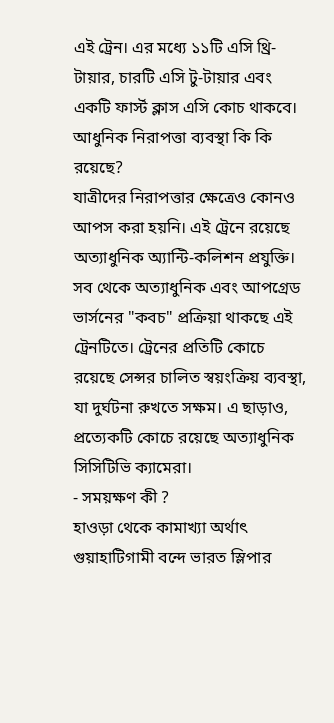এই ট্রেন। এর মধ্যে ১১টি এসি থ্রি-টায়ার, চারটি এসি টু-টায়ার এবং একটি ফার্স্ট ক্লাস এসি কোচ থাকবে।
আধুনিক নিরাপত্তা ব্যবস্থা কি কি রয়েছে?
যাত্রীদের নিরাপত্তার ক্ষেত্রেও কোনও আপস করা হয়নি। এই ট্রেনে রয়েছে অত্যাধুনিক অ্যান্টি-কলিশন প্রযুক্তি। সব থেকে অত্যাধুনিক এবং আপগ্রেড ভার্সনের "কবচ" প্রক্রিয়া থাকছে এই ট্রেনটিতে। ট্রেনের প্রতিটি কোচে রয়েছে সেন্সর চালিত স্বয়ংক্রিয় ব্যবস্থা, যা দুর্ঘটনা রুখতে সক্ষম। এ ছাড়াও, প্রত্যেকটি কোচে রয়েছে অত্যাধুনিক সিসিটিভি ক্যামেরা।
- সময়ক্ষণ কী ?
হাওড়া থেকে কামাখ্যা অর্থাৎ গুয়াহাটিগামী বন্দে ভারত স্লিপার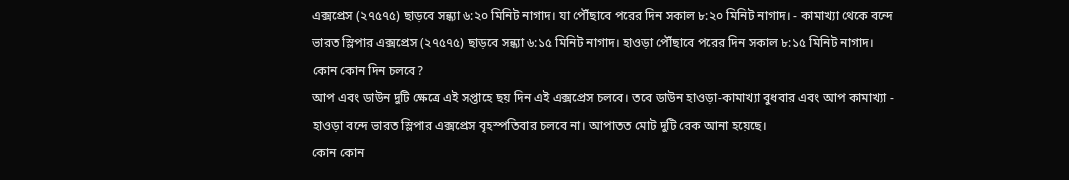এক্সপ্রেস (২৭৫৭৫) ছাড়বে সন্ধ্যা ৬:২০ মিনিট নাগাদ। যা পৌঁছাবে পরের দিন সকাল ৮:২০ মিনিট নাগাদ। - কামাখ্যা থেকে বন্দে ভারত স্লিপার এক্সপ্রেস (২৭৫৭৫) ছাড়বে সন্ধ্যা ৬:১৫ মিনিট নাগাদ। হাওড়া পৌঁছাবে পরের দিন সকাল ৮:১৫ মিনিট নাগাদ।
কোন কোন দিন চলবে?
আপ এবং ডাউন দুটি ক্ষেত্রে এই সপ্তাহে ছয় দিন এই এক্সপ্রেস চলবে। তবে ডাউন হাওড়া-কামাখ্যা বুধবার এবং আপ কামাখ্যা - হাওড়া বন্দে ভারত স্লিপার এক্সপ্রেস বৃহস্পতিবার চলবে না। আপাতত মোট দুটি রেক আনা হয়েছে।
কোন কোন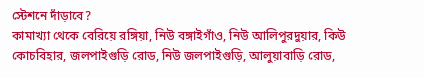স্টেশনে দাঁড়াবে?
কামাখ্যা থেকে বেরিয়ে রঙ্গিয়া, নিউ বঙ্গাইগাঁও, নিউ আলিপুরদুয়ার, কিউ কোচবিহার, জলপাইগুড়ি রোড, নিউ জলপাইগুড়ি, আলুয়াবাড়ি রোড,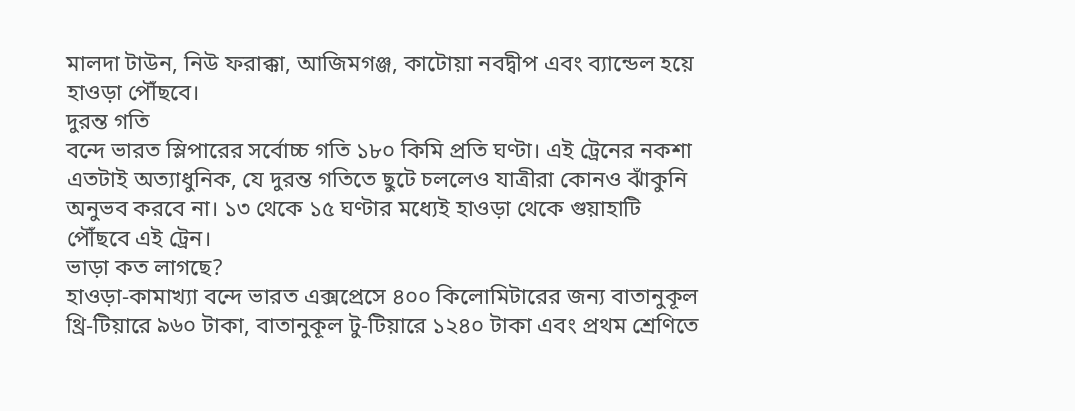মালদা টাউন, নিউ ফরাক্কা, আজিমগঞ্জ, কাটোয়া নবদ্বীপ এবং ব্যান্ডেল হয়ে হাওড়া পৌঁছবে।
দুরন্ত গতি
বন্দে ভারত স্লিপারের সর্বোচ্চ গতি ১৮০ কিমি প্রতি ঘণ্টা। এই ট্রেনের নকশা এতটাই অত্যাধুনিক, যে দুরন্ত গতিতে ছুটে চললেও যাত্রীরা কোনও ঝাঁকুনি অনুভব করবে না। ১৩ থেকে ১৫ ঘণ্টার মধ্যেই হাওড়া থেকে গুয়াহাটি পৌঁছবে এই ট্রেন।
ভাড়া কত লাগছে?
হাওড়া-কামাখ্যা বন্দে ভারত এক্সপ্রেসে ৪০০ কিলোমিটারের জন্য বাতানুকূল থ্রি-টিয়ারে ৯৬০ টাকা, বাতানুকূল টু-টিয়ারে ১২৪০ টাকা এবং প্রথম শ্রেণিতে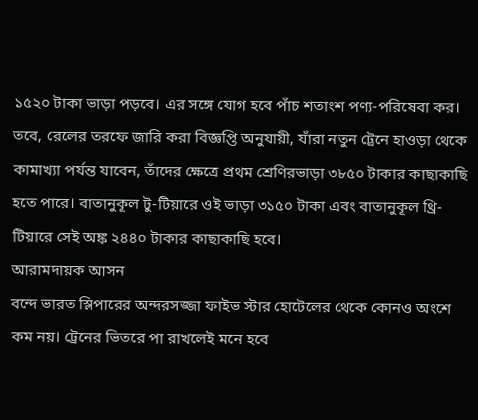১৫২০ টাকা ভাড়া পড়বে। এর সঙ্গে যোগ হবে পাঁচ শতাংশ পণ্য-পরিষেবা কর। তবে, রেলের তরফে জারি করা বিজ্ঞপ্তি অনুযায়ী, যাঁরা নতুন ট্রেনে হাওড়া থেকে কামাখ্যা পর্যন্ত যাবেন, তাঁদের ক্ষেত্রে প্রথম শ্রেণিরভাড়া ৩৮৫০ টাকার কাছাকাছি হতে পারে। বাতানুকূল টু-টিয়ারে ওই ভাড়া ৩১৫০ টাকা এবং বাতানুকূল থ্রি-টিয়ারে সেই অঙ্ক ২৪৪০ টাকার কাছাকাছি হবে।
আরামদায়ক আসন
বন্দে ভারত স্লিপারের অন্দরসজ্জা ফাইভ স্টার হোটেলের থেকে কোনও অংশে কম নয়। ট্রেনের ভিতরে পা রাখলেই মনে হবে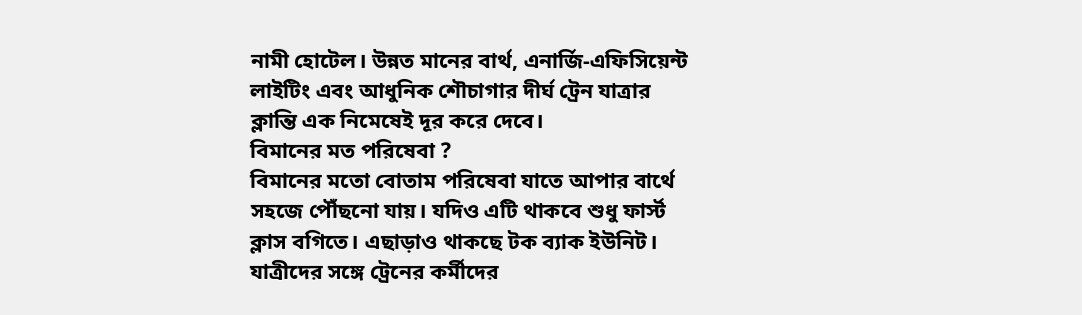নামী হোটেল। উন্নত মানের বার্থ, এনার্জি-এফিসিয়েন্ট লাইটিং এবং আধুনিক শৌচাগার দীর্ঘ ট্রেন যাত্রার ক্লান্তি এক নিমেষেই দূর করে দেবে।
বিমানের মত পরিষেবা ?
বিমানের মতো বোতাম পরিষেবা যাতে আপার বার্থে সহজে পৌঁছনো যায়। যদিও এটি থাকবে শুধু ফার্স্ট ক্লাস বগিতে। এছাড়াও থাকছে টক ব্যাক ইউনিট। যাত্রীদের সঙ্গে ট্রেনের কর্মীদের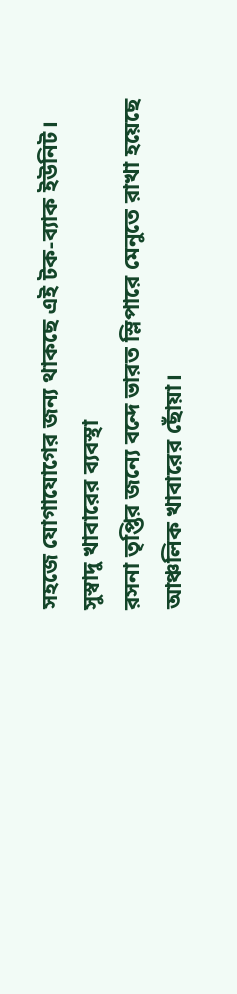সহজে যোগাযোগের জন্য থাকছে এই টক-ব্যাক ইউনিট।
সুস্বাদু খাবারের ব্যবস্থা
রসনা তৃপ্তির জন্যে বন্দে ভারত স্লিপারে মেনুতে রাখা হয়েছে আঞ্চলিক খাবারের ছোঁয়া।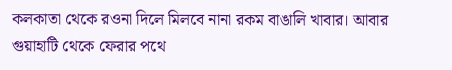কলকাতা থেকে রওনা দিলে মিলবে নানা রকম বাঙালি খাবার। আবার গুয়াহাটি থেকে ফেরার পথে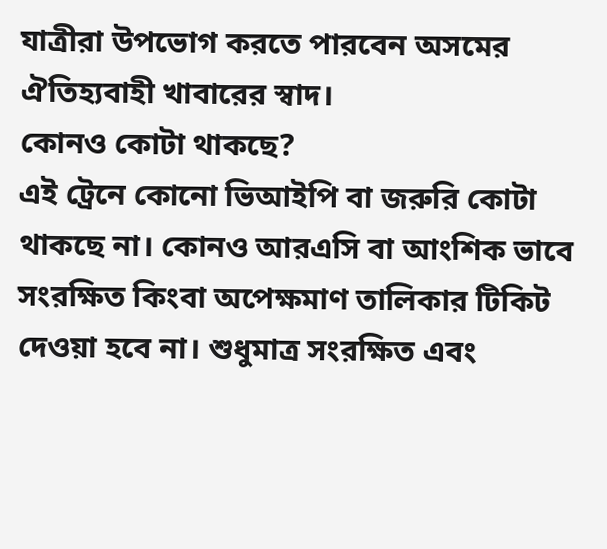যাত্রীরা উপভোগ করতে পারবেন অসমের ঐতিহ্যবাহী খাবারের স্বাদ।
কোনও কোটা থাকছে?
এই ট্রেনে কোনো ভিআইপি বা জরুরি কোটা থাকছে না। কোনও আরএসি বা আংশিক ভাবে সংরক্ষিত কিংবা অপেক্ষমাণ তালিকার টিকিট দেওয়া হবে না। শুধুমাত্র সংরক্ষিত এবং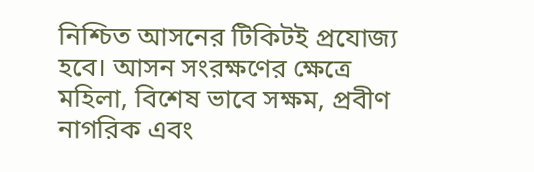নিশ্চিত আসনের টিকিটই প্রযোজ্য হবে। আসন সংরক্ষণের ক্ষেত্রে মহিলা, বিশেষ ভাবে সক্ষম, প্রবীণ নাগরিক এবং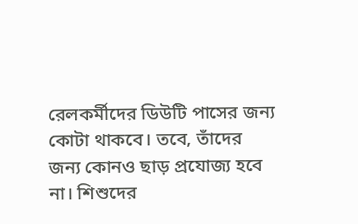রেলকর্মীদের ডিউটি পাসের জন্য কোটা থাকবে। তবে, তাঁদের জন্য কোনও ছাড় প্রযোজ্য হবে না। শিশুদের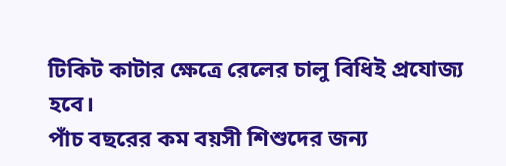টিকিট কাটার ক্ষেত্রে রেলের চালু বিধিই প্রযোজ্য হবে।
পাঁচ বছরের কম বয়সী শিশুদের জন্য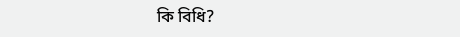কি বিধি?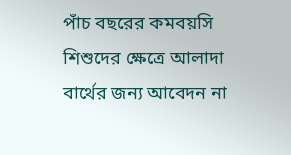পাঁচ বছরের কমবয়সি শিশুদের ক্ষেত্রে আলাদা বার্থের জন্য আবেদন না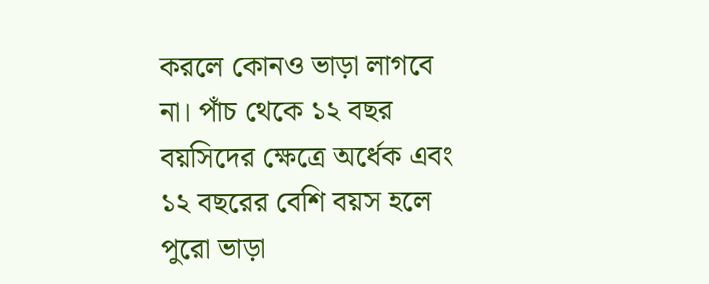করলে কোনও ভাড়া লাগবে না। পাঁচ থেকে ১২ বছর বয়সিদের ক্ষেত্রে অর্ধেক এবং ১২ বছরের বেশি বয়স হলে পুরো ভাড়া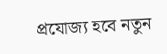প্রযোজ্য হবে নতুন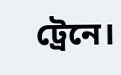ট্রেনে।